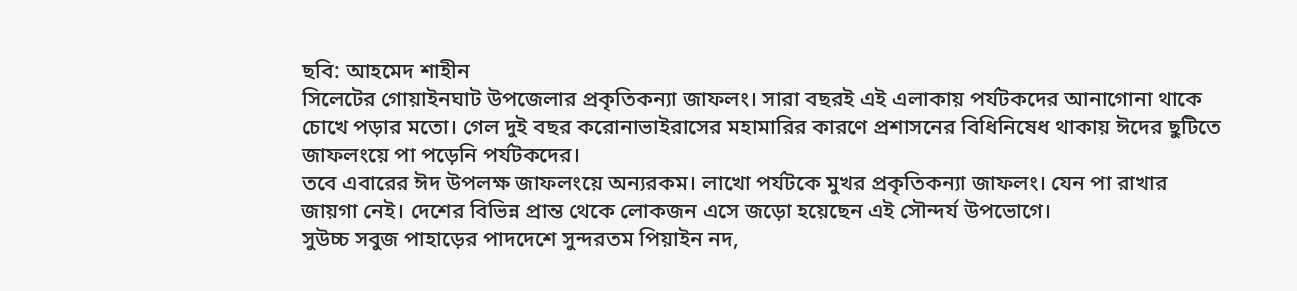ছবি: আহমেদ শাহীন
সিলেটের গোয়াইনঘাট উপজেলার প্রকৃতিকন্যা জাফলং। সারা বছরই এই এলাকায় পর্যটকদের আনাগোনা থাকে চোখে পড়ার মতো। গেল দুই বছর করোনাভাইরাসের মহামারির কারণে প্রশাসনের বিধিনিষেধ থাকায় ঈদের ছুটিতে জাফলংয়ে পা পড়েনি পর্যটকদের।
তবে এবারের ঈদ উপলক্ষ জাফলংয়ে অন্যরকম। লাখো পর্যটকে মুখর প্রকৃতিকন্যা জাফলং। যেন পা রাখার জায়গা নেই। দেশের বিভিন্ন প্রান্ত থেকে লোকজন এসে জড়ো হয়েছেন এই সৌন্দর্য উপভোগে।
সুউচ্চ সবুজ পাহাড়ের পাদদেশে সুন্দরতম পিয়াইন নদ,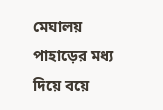মেঘালয় পাহাড়ের মধ্য দিয়ে বয়ে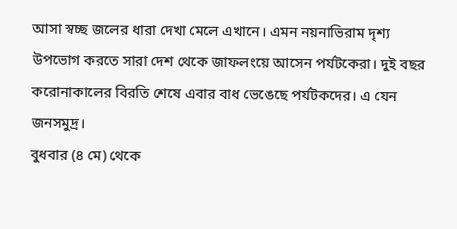আসা স্বচ্ছ জলের ধারা দেখা মেলে এখানে। এমন নয়নাভিরাম দৃশ্য উপভোগ করতে সারা দেশ থেকে জাফলংয়ে আসেন পর্যটকেরা। দুই বছর করোনাকালের বিরতি শেষে এবার বাধ ভেঙেছে পর্যটকদের। এ যেন জনসমুদ্র।
বুধবার (৪ মে) থেকে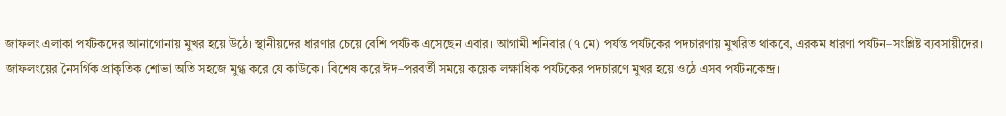জাফলং এলাকা পর্যটকদের আনাগোনায় মুখর হয়ে উঠে। স্থানীয়দের ধারণার চেয়ে বেশি পর্যটক এসেছেন এবার। আগামী শনিবার (৭ মে) পর্যন্ত পর্যটকের পদচারণায় মুখরিত থাকবে, এরকম ধারণা পর্যটন–সংশ্লিষ্ট ব্যবসায়ীদের।
জাফলংয়ের নৈসর্গিক প্রাকৃতিক শোভা অতি সহজে মুগ্ধ করে যে কাউকে। বিশেষ করে ঈদ–পরবর্তী সময়ে কয়েক লক্ষাধিক পর্যটকের পদচারণে মুখর হয়ে ওঠে এসব পর্যটনকেন্দ্র।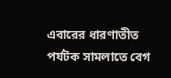এবারের ধারণাতীত পর্যটক সামলাতে বেগ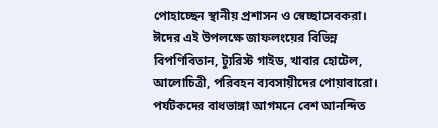পোহাচ্ছেন স্থানীয় প্রশাসন ও স্বেচ্ছাসেবকরা।
ঈদের এই উপলক্ষে জাফলংয়ের বিভিন্ন বিপণিবিতান, ট্যুরিস্ট গাইড, খাবার হোটেল, আলোচিত্রী, পরিবহন ব্যবসায়ীদের পোয়াবারো। পর্যটকদের বাধভাঙ্গা আগমনে বেশ আনন্দিত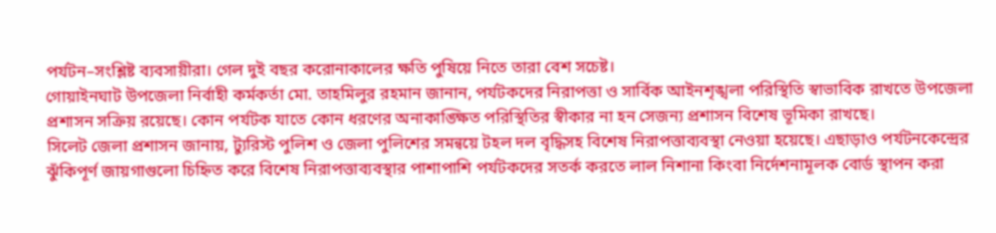পর্যটন–সংশ্লিষ্ট ব্যবসায়ীরা। গেল দুই বছর করোনাকালের ক্ষতি পুষিয়ে নিতে তারা বেশ সচেষ্ট।
গোয়াইনঘাট উপজেলা নির্বাহী কর্মকর্তা মো. তাহমিলুর রহমান জানান, পর্যটকদের নিরাপত্তা ও সার্বিক আইনশৃঙ্খলা পরিস্থিতি স্বাভাবিক রাখতে উপজেলা প্রশাসন সক্রিয় রয়েছে। কোন পর্যটক যাতে কোন ধরণের অনাকাঙ্ক্ষিত পরিস্থিতির স্বীকার না হন সেজন্য প্রশাসন বিশেষ ভূমিকা রাখছে।
সিলেট জেলা প্রশাসন জানায়, ট্যুরিস্ট পুলিশ ও জেলা পুলিশের সমন্বয়ে টহল দল বৃদ্ধিসহ বিশেষ নিরাপত্তাব্যবস্থা নেওয়া হয়েছে। এছাড়াও পর্যটনকেন্দ্রের ঝুঁকিপূর্ণ জায়গাগুলো চিহ্নিত করে বিশেষ নিরাপত্তাব্যবস্থার পাশাপাশি পর্যটকদের সতর্ক করতে লাল নিশানা কিংবা নির্দেশনামূলক বোর্ড স্থাপন করা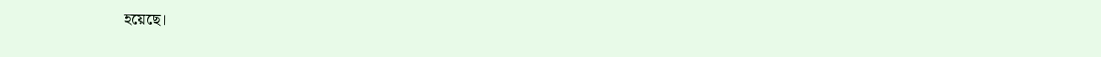হয়েছে।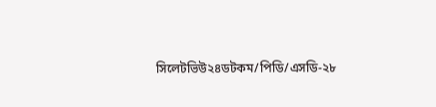সিলেটভিউ২৪ডটকম/পিডি/এসডি-২৮